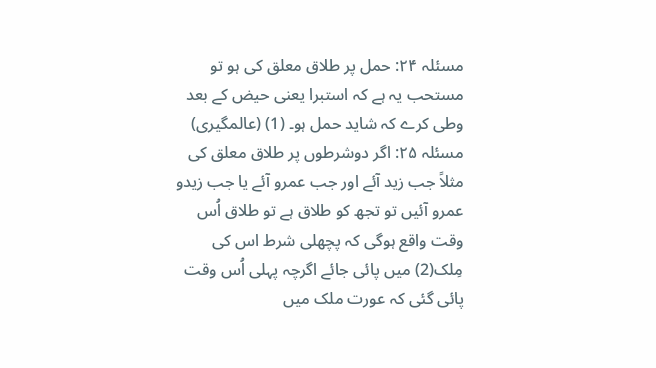مسئلہ ۲۴: حمل پر طلاق معلق کی ہو تو مستحب یہ ہے کہ استبرا یعنی حیض کے بعد وطی کرے کہ شاید حمل ہو۔ (1) (عالمگیری)
مسئلہ ۲۵: اگر دوشرطوں پر طلاق معلق کی مثلاً جب زید آئے اور جب عمرو آئے یا جب زیدو عمرو آئیں تو تجھ کو طلاق ہے تو طلاق اُس وقت واقع ہوگی کہ پچھلی شرط اس کی مِلک(2) میں پائی جائے اگرچہ پہلی اُس وقت پائی گئی کہ عورت ملک میں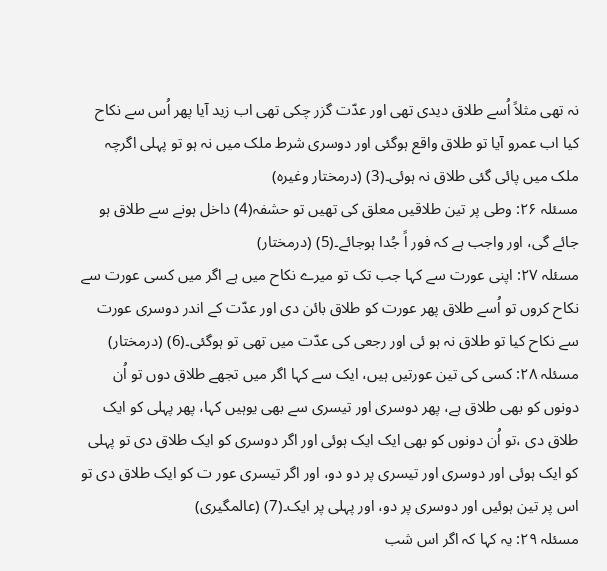نہ تھی مثلاً اُسے طلاق دیدی تھی اور عدّت گزر چکی تھی اب زید آیا پھر اُس سے نکاح کیا اب عمرو آیا تو طلاق واقع ہوگئی اور دوسری شرط ملک میں نہ ہو تو پہلی اگرچہ ملک میں پائی گئی طلاق نہ ہوئی۔(3) (درمختار وغیرہ)
مسئلہ ۲۶: وطی پر تین طلاقیں معلق کی تھیں تو حشفہ(4) داخل ہونے سے طلاق ہو جائے گی، اور واجب ہے کہ فور اً جُدا ہوجائے۔(5) (درمختار)
مسئلہ ۲۷: اپنی عورت سے کہا جب تک تو میرے نکاح میں ہے اگر میں کسی عورت سے نکاح کروں تو اُسے طلاق پھر عورت کو طلاق بائن دی اور عدّت کے اندر دوسری عورت سے نکاح کیا تو طلاق نہ ہو ئی اور رجعی کی عدّت میں تھی تو ہوگئی۔(6) (درمختار)
مسئلہ ۲۸: کسی کی تین عورتیں ہیں، ایک سے کہا اگر میں تجھے طلاق دوں تو اُن دونوں کو بھی طلاق ہے، پھر دوسری اور تیسری سے بھی یوہیں کہا، پھر پہلی کو ایک طلاق دی ،تو اُن دونوں کو بھی ایک ایک ہوئی اور اگر دوسری کو ایک طلاق دی تو پہلی کو ایک ہوئی اور دوسری اور تیسری پر دو دو، اور اگر تیسری عور ت کو ایک طلاق دی تو اس پر تین ہوئیں اور دوسری پر دو، اور پہلی پر ایک۔(7) (عالمگیری)
مسئلہ ۲۹: یہ کہا کہ اگر اس شب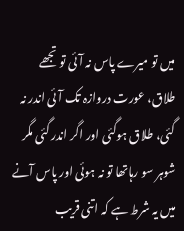میں تو میرے پاس نہ آئی تو تجھے طلاق، عورت دروازہ تک آئی اندر نہ گئی، طلاق ہوگئی اور اگر اندر گئی مگر شوہر سو رہاتھا تو نہ ہوئی اور پاس آنے میں یہ شرط ہے کہ اتنی قریب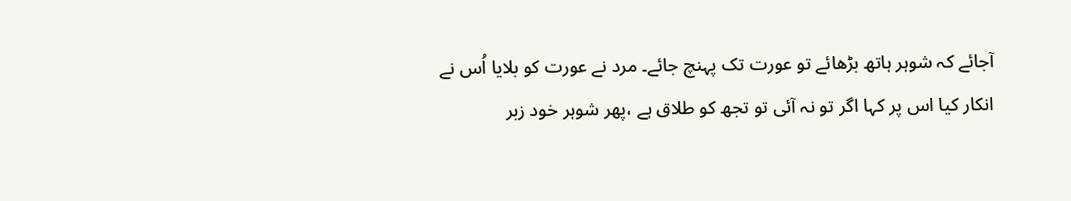آجائے کہ شوہر ہاتھ بڑھائے تو عورت تک پہنچ جائے۔ مرد نے عورت کو بلایا اُس نے انکار کیا اس پر کہا اگر تو نہ آئی تو تجھ کو طلاق ہے ،پھر شوہر خود زبر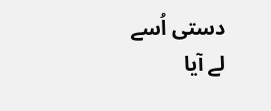دستی اُسے لے آیا